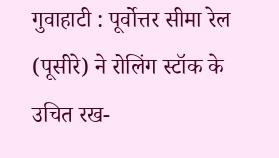गुवाहाटी : पूर्वोत्तर सीमा रेल (पूसीरे) ने रोलिंग स्टॉक के उचित रख-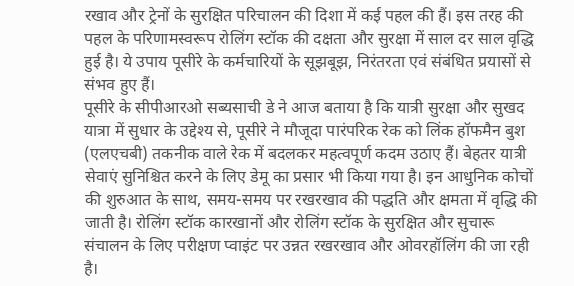रखाव और ट्रेनों के सुरक्षित परिचालन की दिशा में कई पहल की हैं। इस तरह की पहल के परिणामस्वरूप रोलिंग स्टॉक की दक्षता और सुरक्षा में साल दर साल वृद्धि हुई है। ये उपाय पूसीरे के कर्मचारियों के सूझबूझ, निरंतरता एवं संबंधित प्रयासों से संभव हुए हैं।
पूसीरे के सीपीआरओ सब्यसाची डे ने आज बताया है कि यात्री सुरक्षा और सुखद यात्रा में सुधार के उद्देश्य से, पूसीरे ने मौजूदा पारंपरिक रेक को लिंक हॉफमैन बुश (एलएचबी) तकनीक वाले रेक में बदलकर महत्वपूर्ण कदम उठाए हैं। बेहतर यात्री सेवाएं सुनिश्चित करने के लिए डेमू का प्रसार भी किया गया है। इन आधुनिक कोचों की शुरुआत के साथ, समय-समय पर रखरखाव की पद्धति और क्षमता में वृद्धि की जाती है। रोलिंग स्टॉक कारखानों और रोलिंग स्टॉक के सुरक्षित और सुचारू संचालन के लिए परीक्षण प्वाइंट पर उन्नत रखरखाव और ओवरहॉलिंग की जा रही है।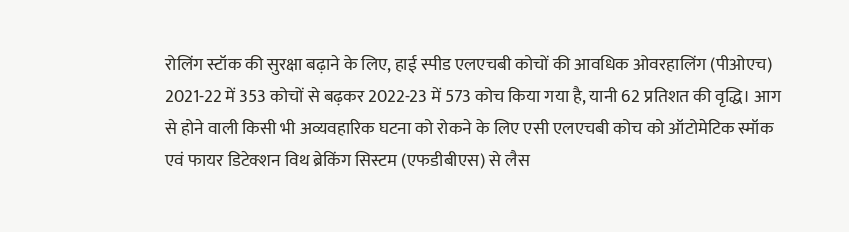रोलिंग स्टॉक की सुरक्षा बढ़ाने के लिए, हाई स्पीड एलएचबी कोचों की आवधिक ओवरहालिंग (पीओएच) 2021-22 में 353 कोचों से बढ़कर 2022-23 में 573 कोच किया गया है, यानी 62 प्रतिशत की वृद्धि। आग से होने वाली किसी भी अव्यवहारिक घटना को रोकने के लिए एसी एलएचबी कोच को ऑटोमेटिक स्मॉक एवं फायर डिटेक्शन विथ ब्रेकिंग सिस्टम (एफडीबीएस) से लैस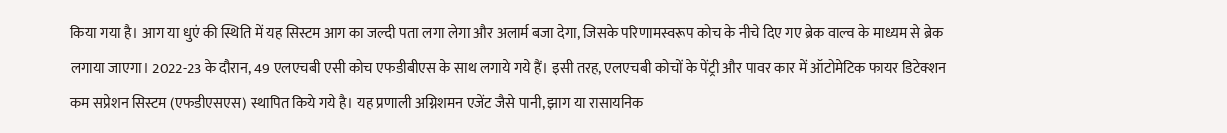किया गया है। आग या धुएं की स्थिति में यह सिस्टम आग का जल्दी पता लगा लेगा और अलार्म बजा देगा, जिसके परिणामस्वरूप कोच के नीचे दिए गए ब्रेक वाल्व के माध्यम से ब्रेक लगाया जाएगा। 2022-23 के दौरान, 49 एलएचबी एसी कोच एफडीबीएस के साथ लगाये गये हैं। इसी तरह, एलएचबी कोचों के पेंट्री और पावर कार में ऑटोमेटिक फायर डिटेक्शन कम सप्रेशन सिस्टम (एफडीएसएस) स्थापित किये गये है। यह प्रणाली अग्निशमन एजेंट जैसे पानी, झाग या रासायनिक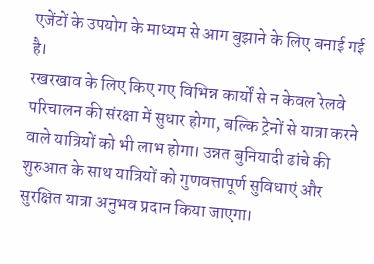एजेंटों के उपयोग के माध्यम से आग बुझाने के लिए बनाई गई है।
रखरखाव के लिए किए गए विभिन्न कार्यों से न केवल रेलवे परिचालन की संरक्षा में सुधार होगा, बल्कि ट्रेनों से यात्रा करने वाले यात्रियों को भी लाभ होगा। उन्नत बुनियादी ढांचे की शुरुआत के साथ यात्रियों को गुणवत्तापूर्ण सुविधाएं और सुरक्षित यात्रा अनुभव प्रदान किया जाएगा।